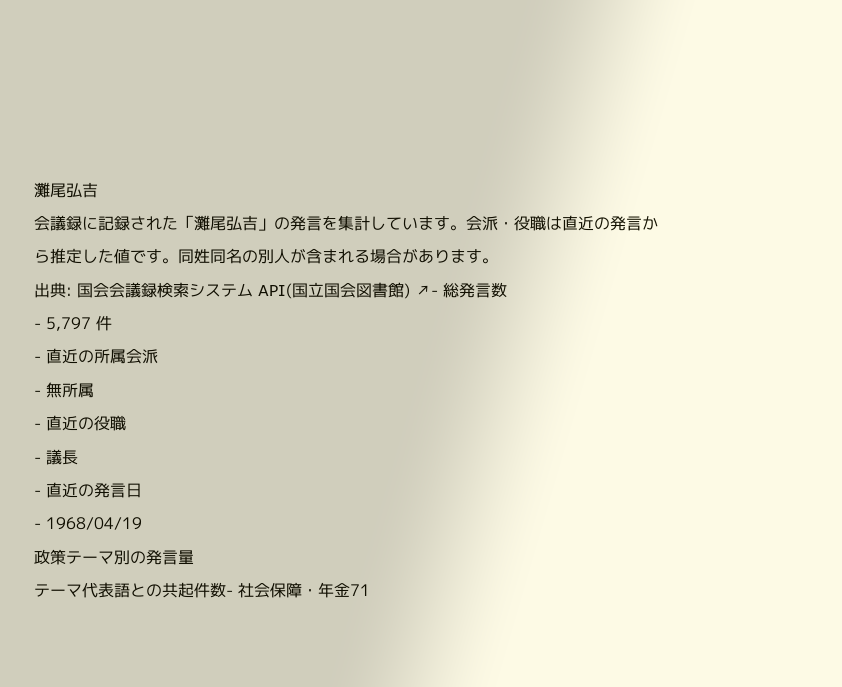灘尾弘吉
会議録に記録された「灘尾弘吉」の発言を集計しています。会派・役職は直近の発言から推定した値です。同姓同名の別人が含まれる場合があります。
出典: 国会会議録検索システム API(国立国会図書館) ↗- 総発言数
- 5,797 件
- 直近の所属会派
- 無所属
- 直近の役職
- 議長
- 直近の発言日
- 1968/04/19
政策テーマ別の発言量
テーマ代表語との共起件数- 社会保障・年金71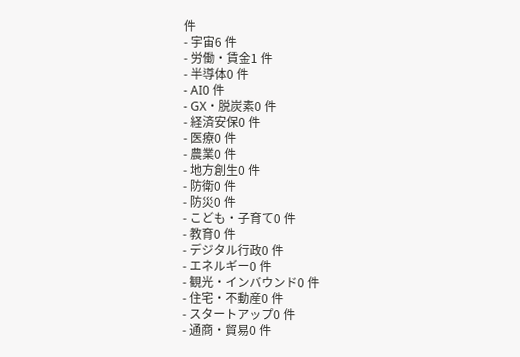件
- 宇宙6 件
- 労働・賃金1 件
- 半導体0 件
- AI0 件
- GX・脱炭素0 件
- 経済安保0 件
- 医療0 件
- 農業0 件
- 地方創生0 件
- 防衛0 件
- 防災0 件
- こども・子育て0 件
- 教育0 件
- デジタル行政0 件
- エネルギー0 件
- 観光・インバウンド0 件
- 住宅・不動産0 件
- スタートアップ0 件
- 通商・貿易0 件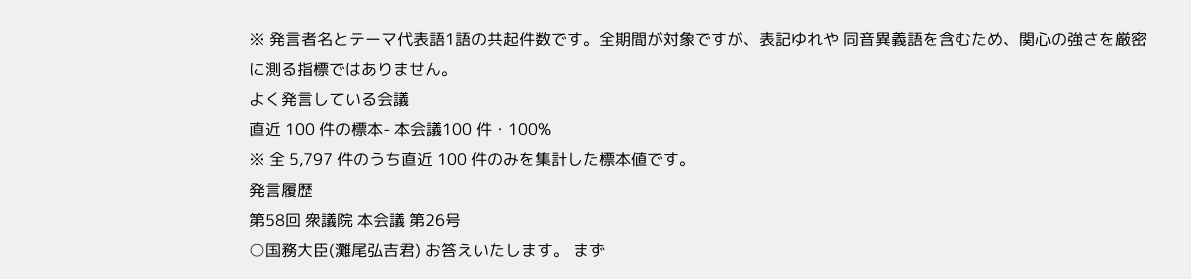※ 発言者名とテーマ代表語1語の共起件数です。全期間が対象ですが、表記ゆれや 同音異義語を含むため、関心の強さを厳密に測る指標ではありません。
よく発言している会議
直近 100 件の標本- 本会議100 件・100%
※ 全 5,797 件のうち直近 100 件のみを集計した標本値です。
発言履歴
第58回 衆議院 本会議 第26号
○国務大臣(灘尾弘吉君) お答えいたします。 まず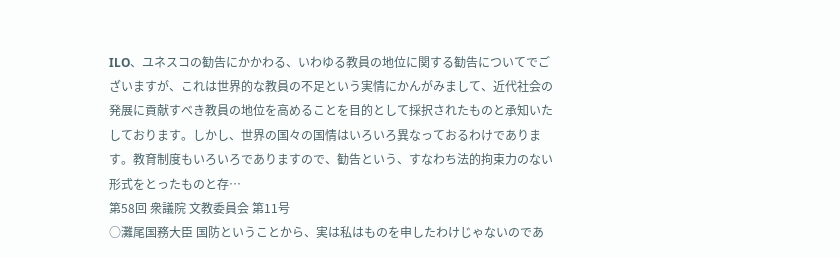ILO、ユネスコの勧告にかかわる、いわゆる教員の地位に関する勧告についてでございますが、これは世界的な教員の不足という実情にかんがみまして、近代社会の発展に貢献すべき教員の地位を高めることを目的として採択されたものと承知いたしております。しかし、世界の国々の国情はいろいろ異なっておるわけであります。教育制度もいろいろでありますので、勧告という、すなわち法的拘束力のない形式をとったものと存…
第58回 衆議院 文教委員会 第11号
○灘尾国務大臣 国防ということから、実は私はものを申したわけじゃないのであ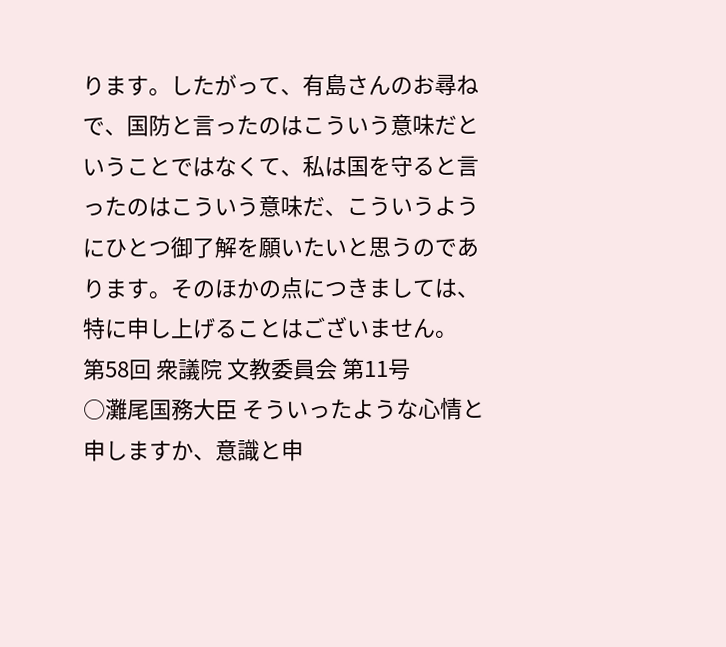ります。したがって、有島さんのお尋ねで、国防と言ったのはこういう意味だということではなくて、私は国を守ると言ったのはこういう意味だ、こういうようにひとつ御了解を願いたいと思うのであります。そのほかの点につきましては、特に申し上げることはございません。
第58回 衆議院 文教委員会 第11号
○灘尾国務大臣 そういったような心情と申しますか、意識と申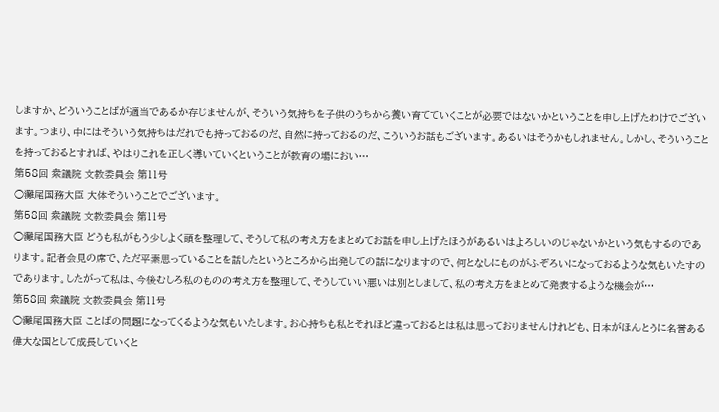しますか、どういうことばが適当であるか存じませんが、そういう気持ちを子供のうちから養い育てていくことが必要ではないかということを申し上げたわけでございます。つまり、中にはそういう気持ちはだれでも持っておるのだ、自然に持っておるのだ、こういうお話もございます。あるいはそうかもしれません。しかし、そういうことを持っておるとすれば、やはりこれを正しく導いていくということが教育の場におい…
第58回 衆議院 文教委員会 第11号
○灘尾国務大臣 大体そういうことでございます。
第58回 衆議院 文教委員会 第11号
○灘尾国務大臣 どうも私がもう少しよく頭を整理して、そうして私の考え方をまとめてお話を申し上げたほうがあるいはよろしいのじゃないかという気もするのであります。記者会見の席で、ただ平素思っていることを話したというところから出発しての話になりますので、何となしにものがふぞろいになっておるような気もいたすのであります。したがって私は、今後むしろ私のものの考え方を整理して、そうしていい悪いは別としまして、私の考え方をまとめて発表するような機会が…
第58回 衆議院 文教委員会 第11号
○灘尾国務大臣 ことばの問題になってくるような気もいたします。お心持ちも私とそれほど違っておるとは私は思っておりませんけれども、日本がほんとうに名誉ある偉大な国として成長していくと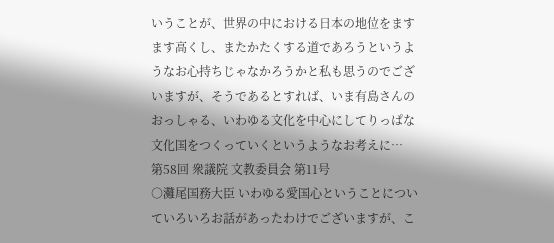いうことが、世界の中における日本の地位をますます高くし、またかたくする道であろうというようなお心持ちじゃなかろうかと私も思うのでございますが、そうであるとすれば、いま有島さんのおっしゃる、いわゆる文化を中心にしてりっぱな文化国をつくっていくというようなお考えに…
第58回 衆議院 文教委員会 第11号
○灘尾国務大臣 いわゆる愛国心ということについていろいろお話があったわけでございますが、こ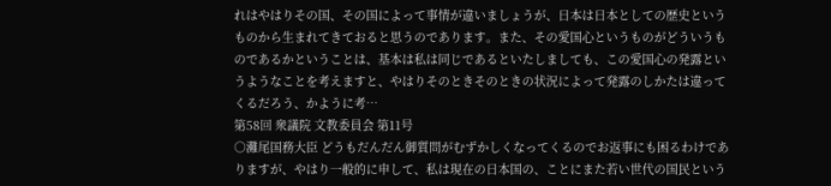れはやはりその国、その国によって事情が違いましょうが、日本は日本としての歴史というものから生まれてきておると思うのであります。また、その愛国心というものがどういうものであるかということは、基本は私は同じであるといたしましても、この愛国心の発露というようなことを考えますと、やはりそのときそのときの状況によって発露のしかたは違ってくるだろう、かように考…
第58回 衆議院 文教委員会 第11号
○灘尾国務大臣 どうもだんだん御質問がむずかしくなってくるのでお返事にも困るわけでありますが、やはり一般的に申して、私は現在の日本国の、ことにまた若い世代の国民という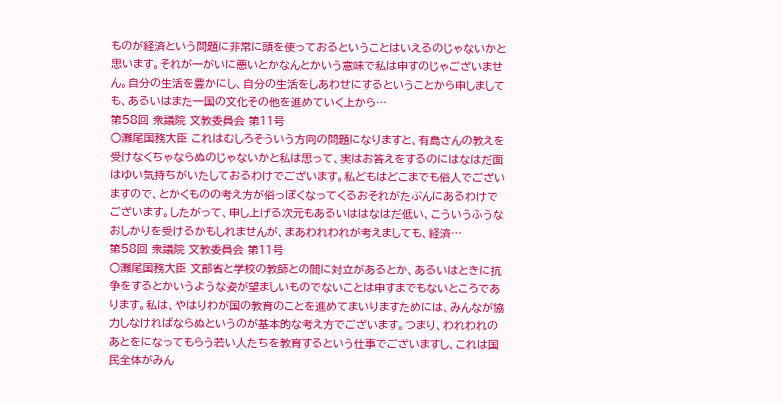ものが経済という問題に非常に頭を使っておるということはいえるのじゃないかと思います。それが一がいに悪いとかなんとかいう意味で私は申すのじゃございません。自分の生活を豊かにし、自分の生活をしあわせにするということから申しましても、あるいはまた一国の文化その他を進めていく上から…
第58回 衆議院 文教委員会 第11号
○灘尾国務大臣 これはむしろそういう方向の問題になりますと、有島さんの教えを受けなくちゃならぬのじゃないかと私は思って、実はお答えをするのにはなはだ面はゆい気持ちがいたしておるわけでございます。私どもはどこまでも俗人でございますので、とかくものの考え方が俗っぽくなってくるおそれがたぶんにあるわけでございます。したがって、申し上げる次元もあるいははなはだ低い、こういうふうなおしかりを受けるかもしれませんが、まあわれわれが考えましても、経済…
第58回 衆議院 文教委員会 第11号
○灘尾国務大臣 文部省と学校の教師との間に対立があるとか、あるいはときに抗争をするとかいうような姿が望ましいものでないことは申すまでもないところであります。私は、やはりわが国の教育のことを進めてまいりますためには、みんなが協力しなければならぬというのが基本的な考え方でございます。つまり、われわれのあとをになってもらう若い人たちを教育するという仕事でございますし、これは国民全体がみん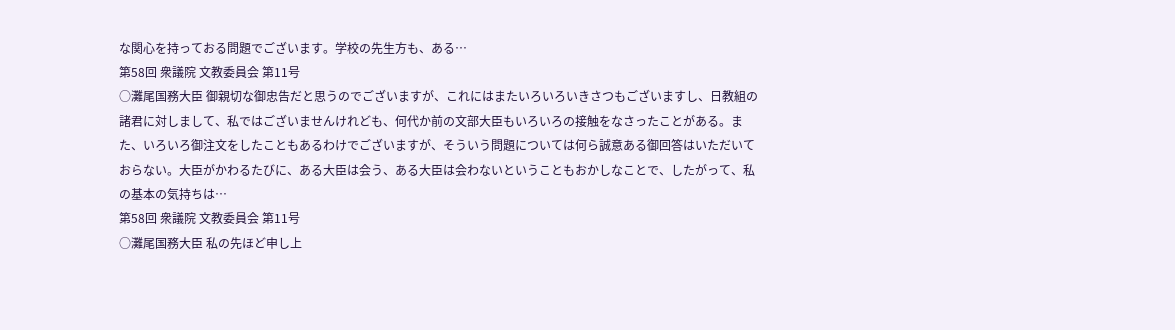な関心を持っておる問題でございます。学校の先生方も、ある…
第58回 衆議院 文教委員会 第11号
○灘尾国務大臣 御親切な御忠告だと思うのでございますが、これにはまたいろいろいきさつもございますし、日教組の諸君に対しまして、私ではございませんけれども、何代か前の文部大臣もいろいろの接触をなさったことがある。また、いろいろ御注文をしたこともあるわけでございますが、そういう問題については何ら誠意ある御回答はいただいておらない。大臣がかわるたびに、ある大臣は会う、ある大臣は会わないということもおかしなことで、したがって、私の基本の気持ちは…
第58回 衆議院 文教委員会 第11号
○灘尾国務大臣 私の先ほど申し上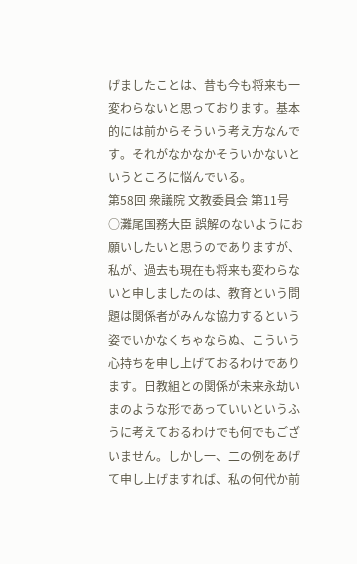げましたことは、昔も今も将来も一変わらないと思っております。基本的には前からそういう考え方なんです。それがなかなかそういかないというところに悩んでいる。
第58回 衆議院 文教委員会 第11号
○灘尾国務大臣 誤解のないようにお願いしたいと思うのでありますが、私が、過去も現在も将来も変わらないと申しましたのは、教育という問題は関係者がみんな協力するという姿でいかなくちゃならぬ、こういう心持ちを申し上げておるわけであります。日教組との関係が未来永劫いまのような形であっていいというふうに考えておるわけでも何でもございません。しかし一、二の例をあげて申し上げますれば、私の何代か前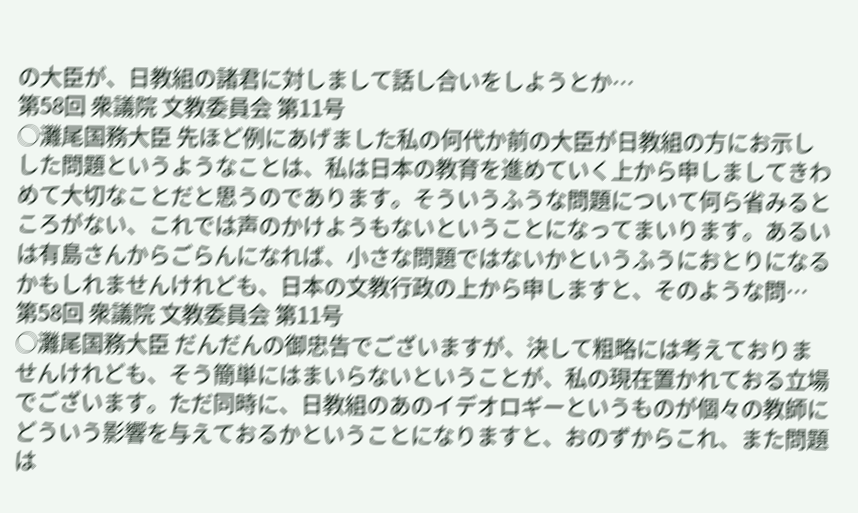の大臣が、日教組の諸君に対しまして話し合いをしようとか…
第58回 衆議院 文教委員会 第11号
○灘尾国務大臣 先ほど例にあげました私の何代か前の大臣が日教組の方にお示しした問題というようなことは、私は日本の教育を進めていく上から申しましてきわめて大切なことだと思うのであります。そういうふうな問題について何ら省みるところがない、これでは声のかけようもないということになってまいります。あるいは有島さんからごらんになれば、小さな問題ではないかというふうにおとりになるかもしれませんけれども、日本の文教行政の上から申しますと、そのような問…
第58回 衆議院 文教委員会 第11号
○灘尾国務大臣 だんだんの御忠告でございますが、決して粗略には考えておりませんけれども、そう簡単にはまいらないということが、私の現在置かれておる立場でございます。ただ同時に、日教組のあのイデオロギーというものが個々の教師にどういう影響を与えておるかということになりますと、おのずからこれ、また問題は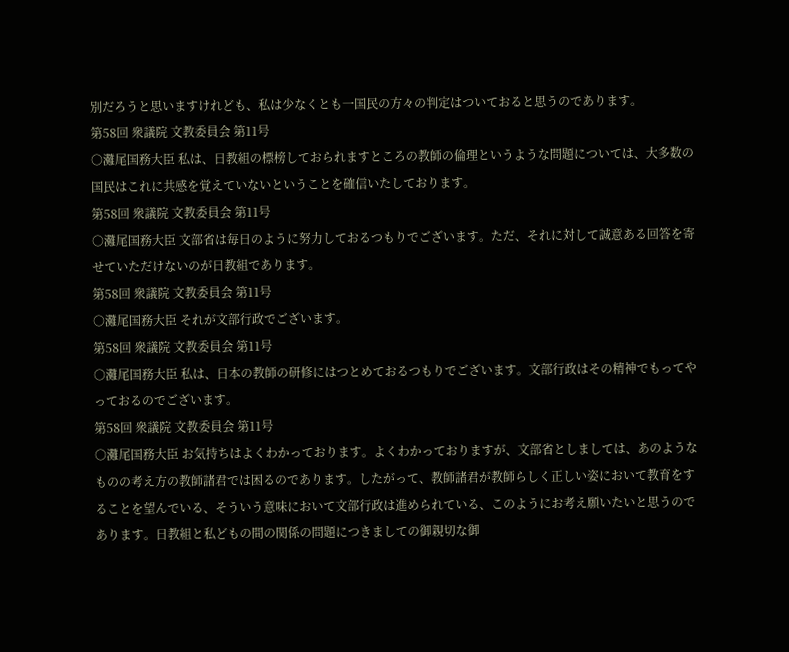別だろうと思いますけれども、私は少なくとも一国民の方々の判定はついておると思うのであります。
第58回 衆議院 文教委員会 第11号
○灘尾国務大臣 私は、日教組の標榜しておられますところの教師の倫理というような問題については、大多数の国民はこれに共感を覚えていないということを確信いたしております。
第58回 衆議院 文教委員会 第11号
○灘尾国務大臣 文部省は毎日のように努力しておるつもりでございます。ただ、それに対して誠意ある回答を寄せていただけないのが日教組であります。
第58回 衆議院 文教委員会 第11号
○灘尾国務大臣 それが文部行政でございます。
第58回 衆議院 文教委員会 第11号
○灘尾国務大臣 私は、日本の教師の研修にはつとめておるつもりでございます。文部行政はその精神でもってやっておるのでございます。
第58回 衆議院 文教委員会 第11号
○灘尾国務大臣 お気持ちはよくわかっております。よくわかっておりますが、文部省としましては、あのようなものの考え方の教師諸君では困るのであります。したがって、教師諸君が教師らしく正しい姿において教育をすることを望んでいる、そういう意味において文部行政は進められている、このようにお考え願いたいと思うのであります。日教組と私どもの間の関係の問題につきましての御親切な御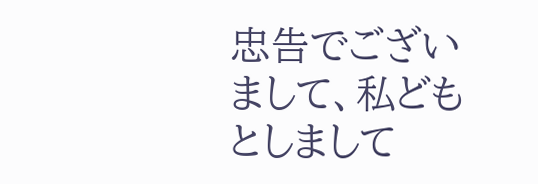忠告でございまして、私どもとしまして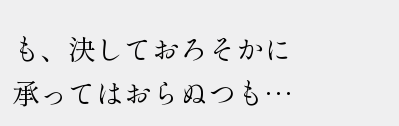も、決しておろそかに承ってはおらぬつも…